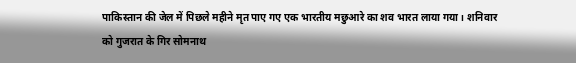पाकिस्तान की जेल में पिछले महीने मृत पाए गए एक भारतीय मछुआरे का शव भारत लाया गया। शनिवार को गुजरात के गिर सोमनाथ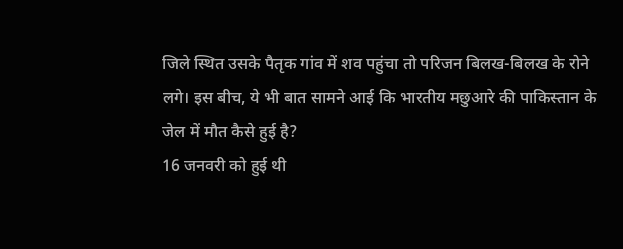जिले स्थित उसके पैतृक गांव में शव पहुंचा तो परिजन बिलख-बिलख के रोने लगे। इस बीच, ये भी बात सामने आई कि भारतीय मछुआरे की पाकिस्तान के जेल में मौत कैसे हुई है?
16 जनवरी को हुई थी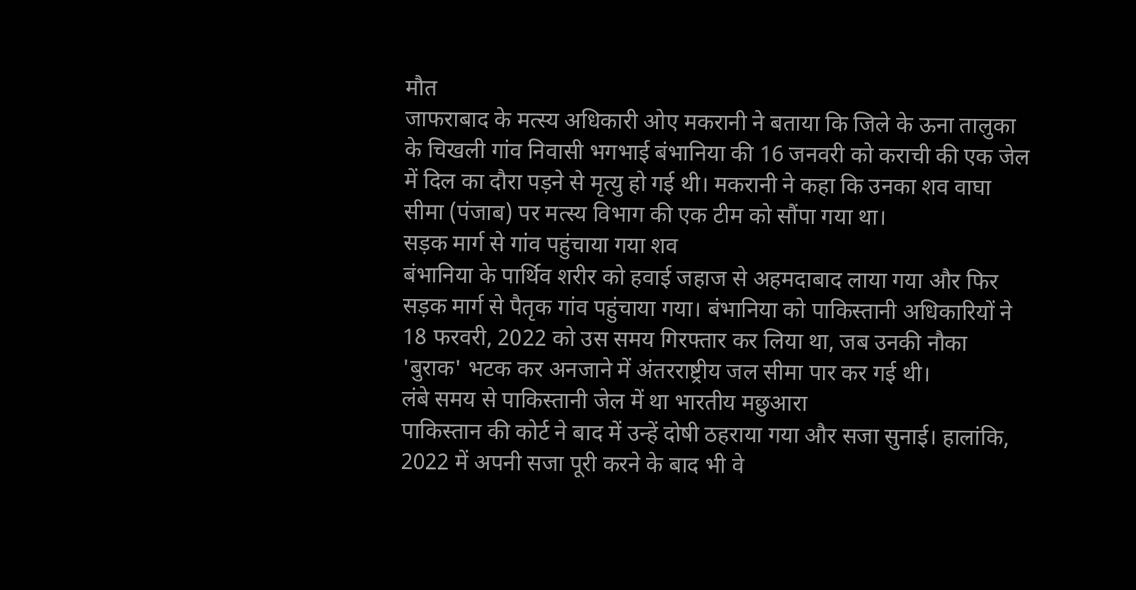मौत
जाफराबाद के मत्स्य अधिकारी ओए मकरानी ने बताया कि जिले के ऊना तालुका के चिखली गांव निवासी भगभाई बंभानिया की 16 जनवरी को कराची की एक जेल में दिल का दौरा पड़ने से मृत्यु हो गई थी। मकरानी ने कहा कि उनका शव वाघा सीमा (पंजाब) पर मत्स्य विभाग की एक टीम को सौंपा गया था।
सड़क मार्ग से गांव पहुंचाया गया शव
बंभानिया के पार्थिव शरीर को हवाई जहाज से अहमदाबाद लाया गया और फिर सड़क मार्ग से पैतृक गांव पहुंचाया गया। बंभानिया को पाकिस्तानी अधिकारियों ने 18 फरवरी, 2022 को उस समय गिरफ्तार कर लिया था, जब उनकी नौका 'बुराक' भटक कर अनजाने में अंतरराष्ट्रीय जल सीमा पार कर गई थी।
लंबे समय से पाकिस्तानी जेल में था भारतीय मछुआरा
पाकिस्तान की कोर्ट ने बाद में उन्हें दोषी ठहराया गया और सजा सुनाई। हालांकि, 2022 में अपनी सजा पूरी करने के बाद भी वे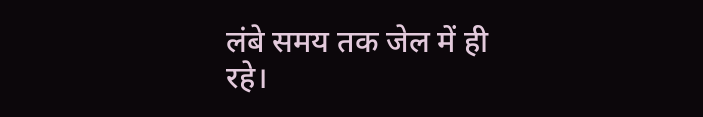लंबे समय तक जेल में ही रहे।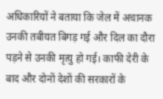अधिकारियों ने बताया कि जेल में अचानक उनकी तबीयत बिगड़ गई और दिल का दौरा पड़ने से उनकी मृत्यु हो गई। काफी देरी के बाद और दोनों देशों की सरकारों के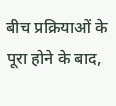बीच प्रक्रियाओं के पूरा होने के बाद,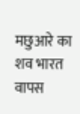मछुआरे का शव भारत वापस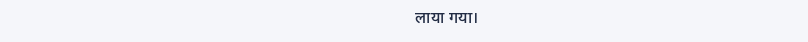लाया गया।